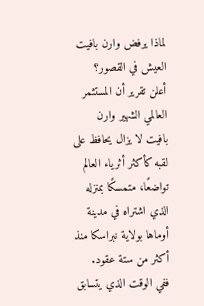لماذا يرفض وارن بافيت العيش في القصور؟
أعلن تقرير أن المستثمر العالمي الشهير وارن بافيت لا يزال يحافظ على لقبه كأكثر أثرياء العالم تواضعًا، متمسكًا بمنزله الذي اشتراه في مدينة أوماها بولاية نبراسكا منذ أكثر من ستة عقود.
ففي الوقت الذي يتسابق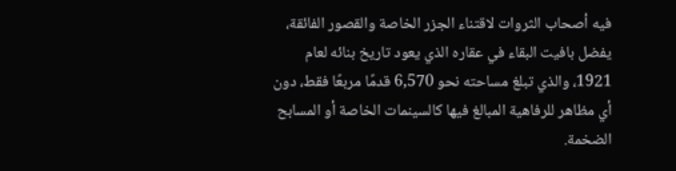فيه أصحاب الثروات لاقتناء الجزر الخاصة والقصور الفائقة، يفضل بافيت البقاء في عقاره الذي يعود تاريخ بنائه لعام 1921، والذي تبلغ مساحته نحو 6,570 قدمًا مربعًا فقط، دون أي مظاهر للرفاهية المبالغ فيها كالسينمات الخاصة أو المسابح الضخمة.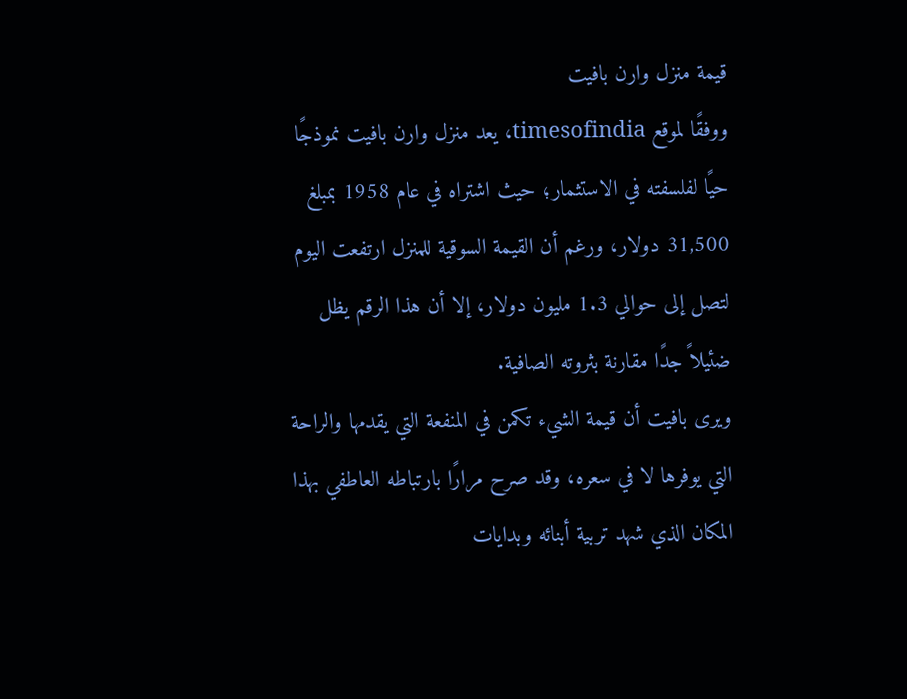قيمة منزل وارن بافيت
ووفقًا لموقع timesofindia، يعد منزل وارن بافيت نموذجًا حيًا لفلسفته في الاستثمار؛ حيث اشتراه في عام 1958 بمبلغ 31,500 دولار، ورغم أن القيمة السوقية للمنزل ارتفعت اليوم لتصل إلى حوالي 1.3 مليون دولار، إلا أن هذا الرقم يظل ضئيلاً جدًا مقارنة بثروته الصافية.
ويرى بافيت أن قيمة الشيء تكمن في المنفعة التي يقدمها والراحة التي يوفرها لا في سعره، وقد صرح مرارًا بارتباطه العاطفي بهذا المكان الذي شهد تربية أبنائه وبدايات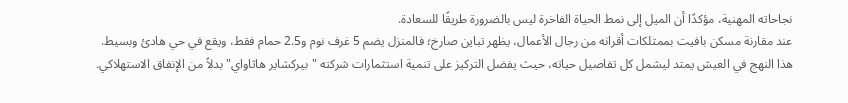نجاحاته المهنية، مؤكدًا أن الميل إلى نمط الحياة الفاخرة ليس بالضرورة طريقًا للسعادة.
عند مقارنة مسكن بافيت بممتلكات أقرانه من رجال الأعمال، يظهر تباين صارخ؛ فالمنزل يضم 5 غرف نوم و2.5 حمام فقط، ويقع في حي هادئ وبسيط.
هذا النهج في العيش يمتد ليشمل كل تفاصيل حياته، حيث يفضل التركيز على تنمية استثمارات شركته "بيركشاير هاثاواي" بدلاً من الإنفاق الاستهلاكي.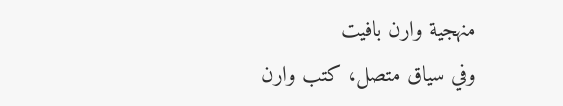منهجية وارن بافيت
وفي سياق متصل، كتب وارن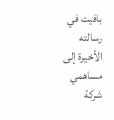بافيت في رسالته الأخيرة إلى مساهمي شركة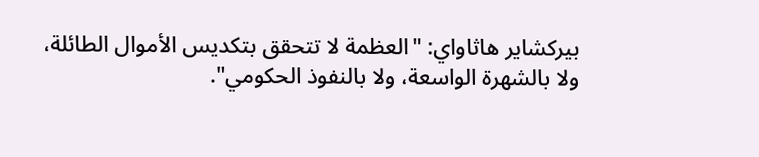بيركشاير هاثاواي: "العظمة لا تتحقق بتكديس الأموال الطائلة، ولا بالشهرة الواسعة، ولا بالنفوذ الحكومي".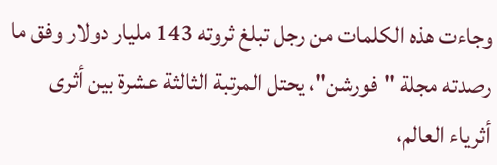وجاءت هذه الكلمات من رجل تبلغ ثروته 143 مليار دولار وفق ما رصدته مجلة "فورشن"، يحتل المرتبة الثالثة عشرة بين أثرى أثرياء العالم،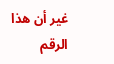غير أن هذا الرقم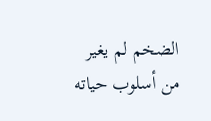الضخم لم يغير من أسلوب حياته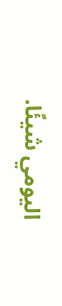اليومي شيئًا.